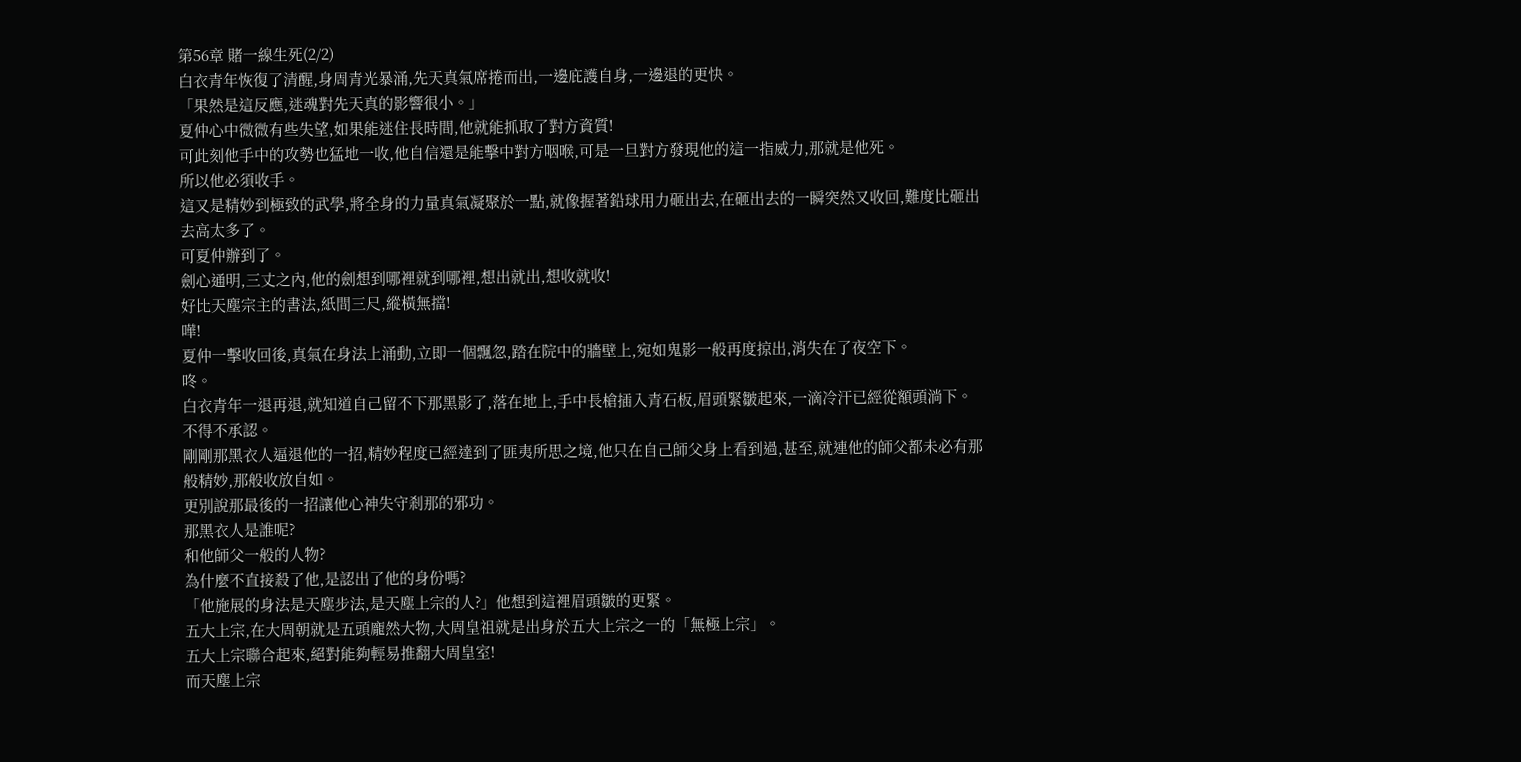第56章 賭一線生死(2/2)
白衣青年恢復了清醒,身周青光暴涌,先天真氣席捲而出,一邊庇護自身,一邊退的更快。
「果然是這反應,迷魂對先天真的影響很小。」
夏仲心中微微有些失望,如果能迷住長時間,他就能抓取了對方資質!
可此刻他手中的攻勢也猛地一收,他自信還是能擊中對方咽喉,可是一旦對方發現他的這一指威力,那就是他死。
所以他必須收手。
這又是精妙到極致的武學,將全身的力量真氣凝聚於一點,就像握著鉛球用力砸出去,在砸出去的一瞬突然又收回,難度比砸出去高太多了。
可夏仲辦到了。
劍心通明,三丈之內,他的劍想到哪裡就到哪裡,想出就出,想收就收!
好比天塵宗主的書法,紙間三尺,縱橫無擋!
嘩!
夏仲一擊收回後,真氣在身法上涌動,立即一個飄忽,踏在院中的牆壁上,宛如鬼影一般再度掠出,消失在了夜空下。
咚。
白衣青年一退再退,就知道自己留不下那黑影了,落在地上,手中長槍插入青石板,眉頭緊皺起來,一滴冷汗已經從額頭淌下。
不得不承認。
剛剛那黑衣人逼退他的一招,精妙程度已經達到了匪夷所思之境,他只在自己師父身上看到過,甚至,就連他的師父都未必有那般精妙,那般收放自如。
更別說那最後的一招讓他心神失守剎那的邪功。
那黑衣人是誰呢?
和他師父一般的人物?
為什麼不直接殺了他,是認出了他的身份嗎?
「他施展的身法是天塵步法,是天塵上宗的人?」他想到這裡眉頭皺的更緊。
五大上宗,在大周朝就是五頭龐然大物,大周皇祖就是出身於五大上宗之一的「無極上宗」。
五大上宗聯合起來,絕對能夠輕易推翻大周皇室!
而天塵上宗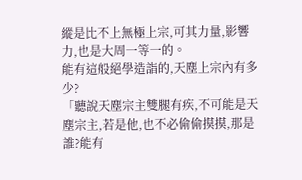縱是比不上無極上宗,可其力量,影響力,也是大周一等一的。
能有這般絕學造詣的,天塵上宗內有多少?
「聽說天塵宗主雙腿有疾,不可能是天塵宗主,若是他,也不必偷偷摸摸,那是誰?能有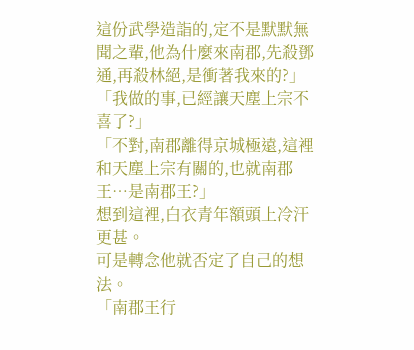這份武學造詣的,定不是默默無聞之輩,他為什麼來南郡,先殺鄧通,再殺林絕,是衝著我來的?」
「我做的事,已經讓天塵上宗不喜了?」
「不對,南郡離得京城極遠,這裡和天塵上宗有關的,也就南郡王…是南郡王?」
想到這裡,白衣青年額頭上冷汗更甚。
可是轉念他就否定了自己的想法。
「南郡王行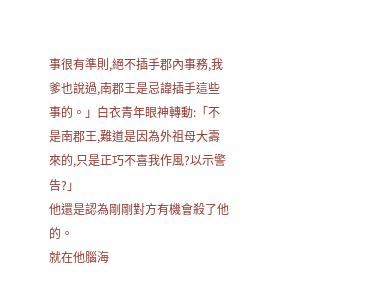事很有準則,絕不插手郡內事務,我爹也說過,南郡王是忌諱插手這些事的。」白衣青年眼神轉動:「不是南郡王,難道是因為外祖母大壽來的,只是正巧不喜我作風?以示警告?」
他還是認為剛剛對方有機會殺了他的。
就在他腦海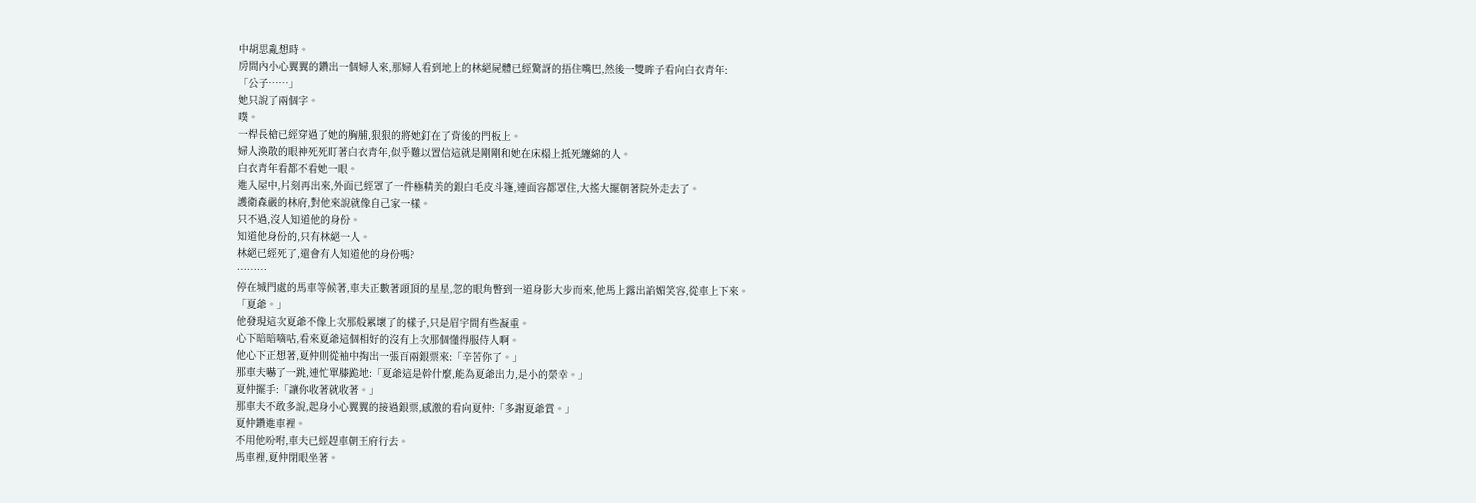中胡思亂想時。
房間內小心翼翼的鑽出一個婦人來,那婦人看到地上的林絕屍體已經驚訝的捂住嘴巴,然後一雙眸子看向白衣青年:
「公子……」
她只說了兩個字。
噗。
一桿長槍已經穿過了她的胸脯,狠狠的將她釘在了背後的門板上。
婦人渙散的眼神死死盯著白衣青年,似乎難以置信這就是剛剛和她在床榻上抵死纏綿的人。
白衣青年看都不看她一眼。
進入屋中,片刻再出來,外面已經罩了一件極精美的銀白毛皮斗篷,連面容都罩住,大搖大擺朝著院外走去了。
護衛森嚴的林府,對他來說就像自己家一樣。
只不過,沒人知道他的身份。
知道他身份的,只有林絕一人。
林絕已經死了,還會有人知道他的身份嗎?
………
停在城門處的馬車等候著,車夫正數著頭頂的星星,忽的眼角瞥到一道身影大步而來,他馬上露出諂媚笑容,從車上下來。
「夏爺。」
他發現這次夏爺不像上次那般累壞了的樣子,只是眉宇間有些凝重。
心下暗暗嘀咕,看來夏爺這個相好的沒有上次那個懂得服侍人啊。
他心下正想著,夏仲則從袖中掏出一張百兩銀票來:「辛苦你了。」
那車夫嚇了一跳,連忙單膝跪地:「夏爺這是幹什麼,能為夏爺出力,是小的榮幸。」
夏仲擺手:「讓你收著就收著。」
那車夫不敢多說,起身小心翼翼的接過銀票,感激的看向夏仲:「多謝夏爺賞。」
夏仲鑽進車裡。
不用他吩咐,車夫已經趕車朝王府行去。
馬車裡,夏仲閉眼坐著。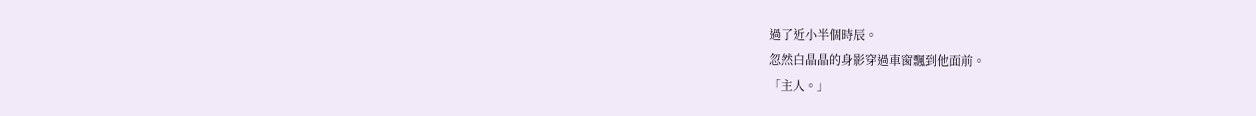過了近小半個時辰。
忽然白晶晶的身影穿過車窗飄到他面前。
「主人。」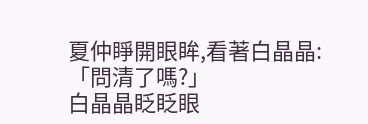夏仲睜開眼眸,看著白晶晶:「問清了嗎?」
白晶晶眨眨眼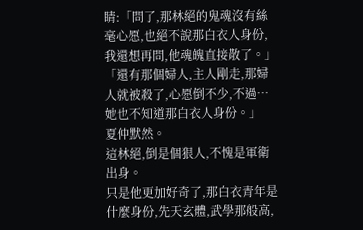睛:「問了,那林絕的鬼魂沒有絲毫心愿,也絕不說那白衣人身份,我還想再問,他魂魄直接散了。」
「還有那個婦人,主人剛走,那婦人就被殺了,心愿倒不少,不過…她也不知道那白衣人身份。」
夏仲默然。
這林絕,倒是個狠人,不愧是軍衛出身。
只是他更加好奇了,那白衣青年是什麼身份,先天玄體,武學那般高,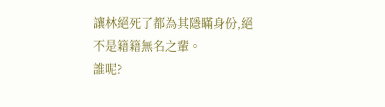讓林絕死了都為其隱瞞身份,絕不是籍籍無名之輩。
誰呢?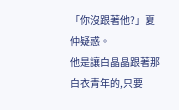「你沒跟著他?」夏仲疑惑。
他是讓白晶晶跟著那白衣青年的,只要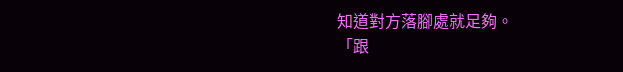知道對方落腳處就足夠。
「跟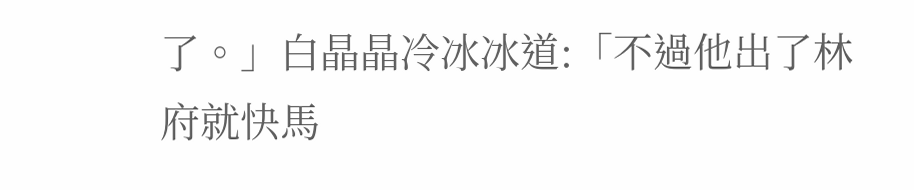了。」白晶晶冷冰冰道:「不過他出了林府就快馬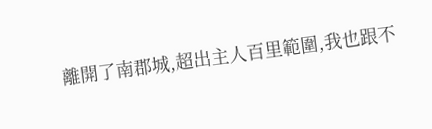離開了南郡城,超出主人百里範圍,我也跟不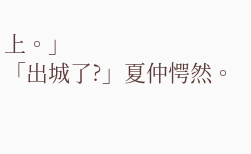上。」
「出城了?」夏仲愕然。